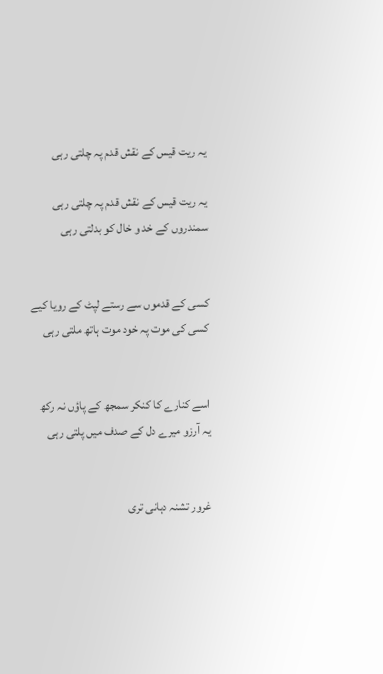یہ ریت قیس کے نقش قدم پہ چلتی رہی

یہ ریت قیس کے نقش قدم پہ چلتی رہی
سمندروں کے خد و خال کو بدلتی رہی


کسی کے قدموں سے رستے لپٹ کے رویا کیے
کسی کی موت پہ خود موت ہاتھ ملتی رہی


اسے کنارے کا کنکر سمجھ کے پاؤں نہ رکھ
یہ آرزو میرے دل کے صدف میں پلتی رہی


غرور تشنہ دہانی تری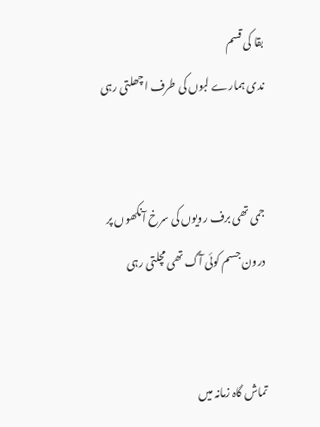بقا کی قسم
ندی ہمارے لبوں کی طرف اچھلتی رہی


جمی تھی برف رویوں کی سرخ آنکھوں پر
درون جسم کوئی آگ تھی مچلتی رہی


تماش گاہ زمانہ میں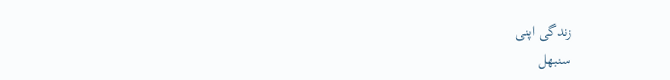زندگی اپنی
سنبھل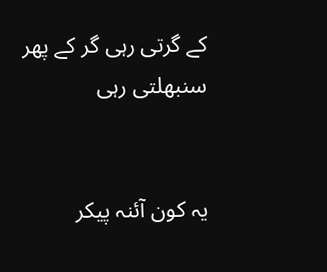کے گرتی رہی گر کے پھر سنبھلتی رہی


یہ کون آئنہ پیکر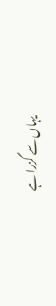یہاں سے گزرا ہے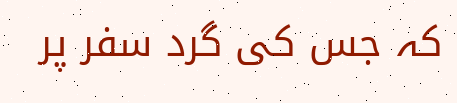کہ جس کی گرد سفر پر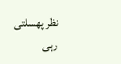نظر پھسلتی رہی